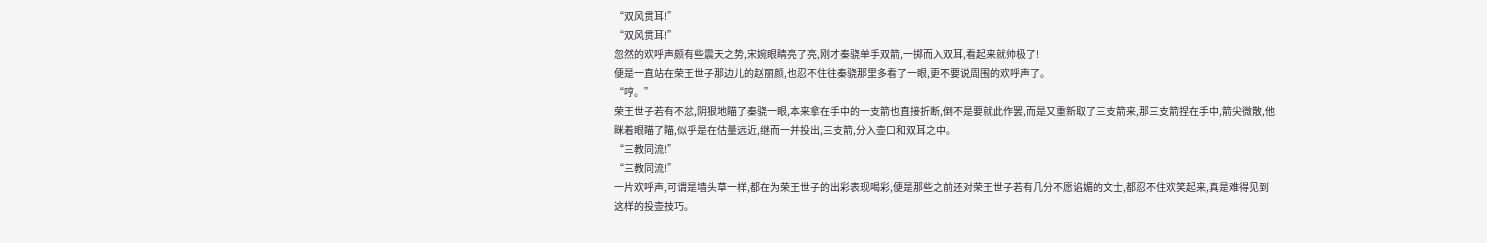“双风贯耳!”
“双风贯耳!”
忽然的欢呼声颇有些震天之势,宋婉眼睛亮了亮,刚才秦骁单手双箭,一掷而入双耳,看起来就帅极了!
便是一直站在荣王世子那边儿的赵丽颜,也忍不住往秦骁那里多看了一眼,更不要说周围的欢呼声了。
“哼。”
荣王世子若有不忿,阴狠地瞄了秦骁一眼,本来拿在手中的一支箭也直接折断,倒不是要就此作罢,而是又重新取了三支箭来,那三支箭捏在手中,箭尖微散,他眯着眼瞄了瞄,似乎是在估量远近,继而一并投出,三支箭,分入壶口和双耳之中。
“三教同流!”
“三教同流!”
一片欢呼声,可谓是墙头草一样,都在为荣王世子的出彩表现喝彩,便是那些之前还对荣王世子若有几分不愿谄媚的文士,都忍不住欢笑起来,真是难得见到这样的投壶技巧。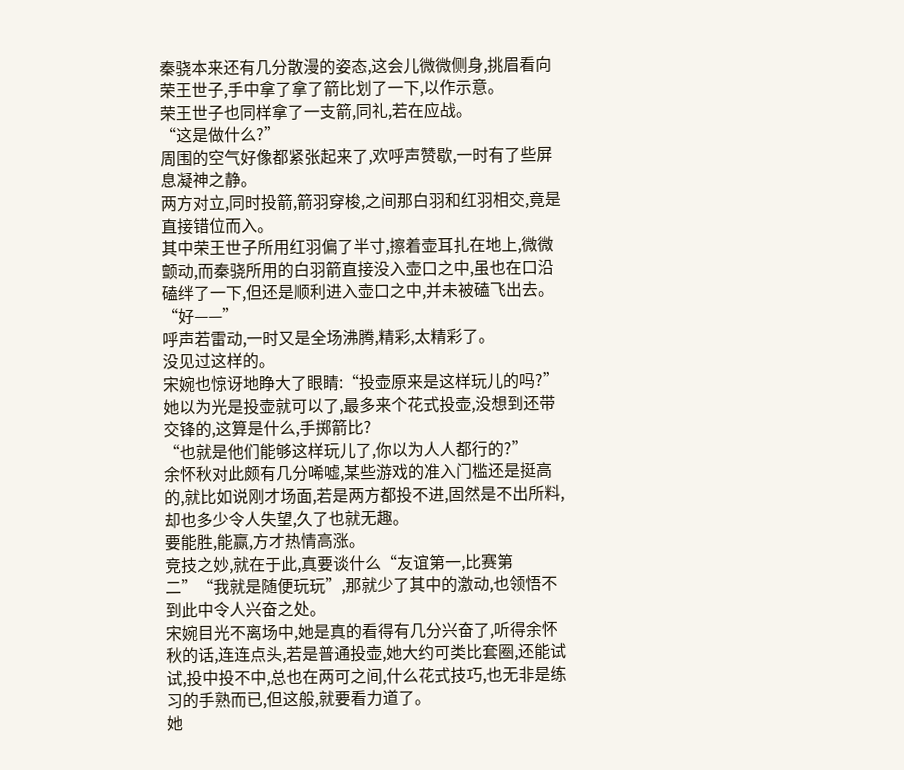秦骁本来还有几分散漫的姿态,这会儿微微侧身,挑眉看向荣王世子,手中拿了拿了箭比划了一下,以作示意。
荣王世子也同样拿了一支箭,同礼,若在应战。
“这是做什么?”
周围的空气好像都紧张起来了,欢呼声赞歇,一时有了些屏息凝神之静。
两方对立,同时投箭,箭羽穿梭,之间那白羽和红羽相交,竟是直接错位而入。
其中荣王世子所用红羽偏了半寸,擦着壶耳扎在地上,微微颤动,而秦骁所用的白羽箭直接没入壶口之中,虽也在口沿磕绊了一下,但还是顺利进入壶口之中,并未被磕飞出去。
“好——”
呼声若雷动,一时又是全场沸腾,精彩,太精彩了。
没见过这样的。
宋婉也惊讶地睁大了眼睛:“投壶原来是这样玩儿的吗?”
她以为光是投壶就可以了,最多来个花式投壶,没想到还带交锋的,这算是什么,手掷箭比?
“也就是他们能够这样玩儿了,你以为人人都行的?”
余怀秋对此颇有几分唏嘘,某些游戏的准入门槛还是挺高的,就比如说刚才场面,若是两方都投不进,固然是不出所料,却也多少令人失望,久了也就无趣。
要能胜,能赢,方才热情高涨。
竞技之妙,就在于此,真要谈什么“友谊第一,比赛第二”“我就是随便玩玩”,那就少了其中的激动,也领悟不到此中令人兴奋之处。
宋婉目光不离场中,她是真的看得有几分兴奋了,听得余怀秋的话,连连点头,若是普通投壶,她大约可类比套圈,还能试试,投中投不中,总也在两可之间,什么花式技巧,也无非是练习的手熟而已,但这般,就要看力道了。
她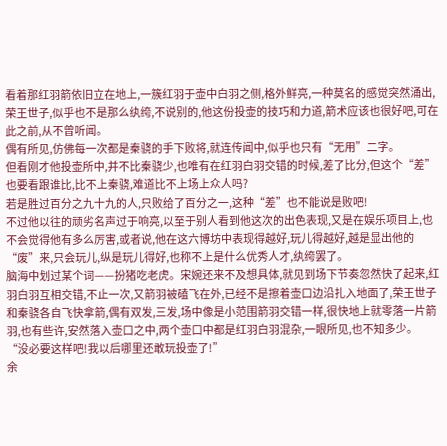看着那红羽箭依旧立在地上,一簇红羽于壶中白羽之侧,格外鲜亮,一种莫名的感觉突然涌出,荣王世子,似乎也不是那么纨绔,不说别的,他这份投壶的技巧和力道,箭术应该也很好吧,可在此之前,从不曾听闻。
偶有所见,仿佛每一次都是秦骁的手下败将,就连传闻中,似乎也只有“无用”二字。
但看刚才他投壶所中,并不比秦骁少,也唯有在红羽白羽交错的时候,差了比分,但这个“差”也要看跟谁比,比不上秦骁,难道比不上场上众人吗?
若是胜过百分之九十九的人,只败给了百分之一,这种“差”也不能说是败吧!
不过他以往的顽劣名声过于响亮,以至于别人看到他这次的出色表现,又是在娱乐项目上,也不会觉得他有多么厉害,或者说,他在这六博坊中表现得越好,玩儿得越好,越是显出他的“废”来,只会玩儿,纵是玩儿得好,也称不上是什么优秀人才,纨绔罢了。
脑海中划过某个词——扮猪吃老虎。宋婉还来不及想具体,就见到场下节奏忽然快了起来,红羽白羽互相交错,不止一次,又箭羽被磕飞在外,已经不是擦着壶口边沿扎入地面了,荣王世子和秦骁各自飞快拿箭,偶有双发,三发,场中像是小范围箭羽交错一样,很快地上就零落一片箭羽,也有些许,安然落入壶口之中,两个壶口中都是红羽白羽混杂,一眼所见,也不知多少。
“没必要这样吧!我以后哪里还敢玩投壶了!”
余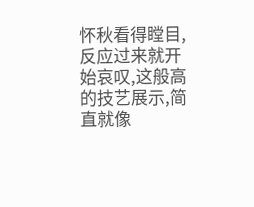怀秋看得瞠目,反应过来就开始哀叹,这般高的技艺展示,简直就像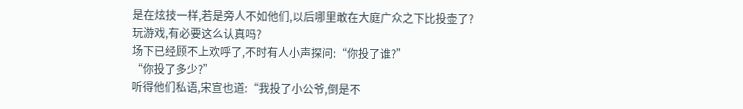是在炫技一样,若是旁人不如他们,以后哪里敢在大庭广众之下比投壶了?
玩游戏,有必要这么认真吗?
场下已经顾不上欢呼了,不时有人小声探问:“你投了谁?”
“你投了多少?”
听得他们私语,宋宣也道:“我投了小公爷,倒是不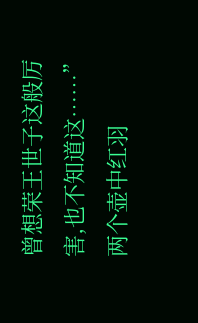曾想荣王世子这般厉害,也不知道这……”
两个壶中红羽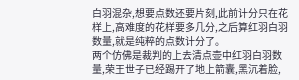白羽混杂,想要点数还要片刻,此前计分只在花样上,高难度的花样要多几分,之后算红羽白羽数量,就是纯粹的点数计分了。
两个仿佛是裁判的上去清点壶中红羽白羽数量,荣王世子已经踢开了地上箭囊,黑沉着脸,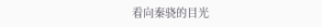看向秦骁的目光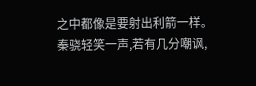之中都像是要射出利箭一样。
秦骁轻笑一声,若有几分嘲讽,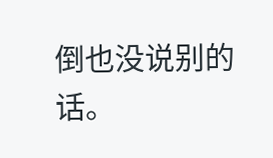倒也没说别的话。